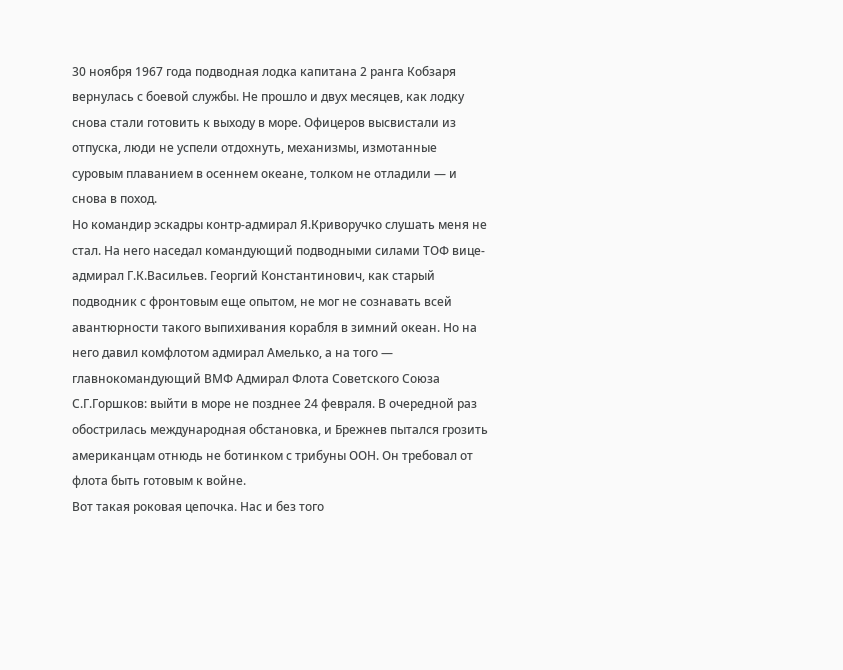30 ноября 1967 года подводная лодка капитана 2 ранга Кобзаря вернулась с боевой службы. Не прошло и двух месяцев, как лодку снова стали готовить к выходу в море. Офицеров высвистали из отпуска, люди не успели отдохнуть, механизмы, измотанные суровым плаванием в осеннем океане, толком не отладили — и снова в поход.
Но командир эскадры контр-адмирал Я.Криворучко слушать меня не стал. На него наседал командующий подводными силами ТОФ вице-адмирал Г.К.Васильев. Георгий Константинович, как старый подводник с фронтовым еще опытом, не мог не сознавать всей авантюрности такого выпихивания корабля в зимний океан. Но на него давил комфлотом адмирал Амелько, а на того — главнокомандующий ВМФ Адмирал Флота Советского Союза С.Г.Горшков: выйти в море не позднее 24 февраля. В очередной раз обострилась международная обстановка, и Брежнев пытался грозить американцам отнюдь не ботинком с трибуны ООН. Он требовал от флота быть готовым к войне.
Вот такая роковая цепочка. Нас и без того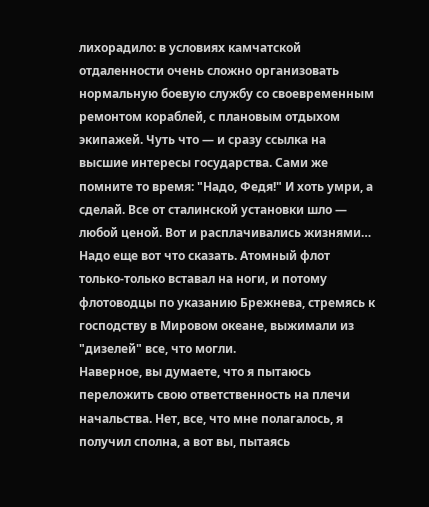лихорадило: в условиях камчатской отдаленности очень сложно организовать нормальную боевую службу со своевременным ремонтом кораблей, с плановым отдыхом экипажей. Чуть что — и сразу ссылка на высшие интересы государства. Сами же помните то время: "Надо, Федя!" И хоть умри, а сделай. Все от сталинской установки шло — любой ценой. Вот и расплачивались жизнями…
Надо еще вот что сказать. Атомный флот только-только вставал на ноги, и потому флотоводцы по указанию Брежнева, стремясь к господству в Мировом океане, выжимали из "дизелей" все, что могли.
Наверное, вы думаете, что я пытаюсь переложить свою ответственность на плечи начальства. Нет, все, что мне полагалось, я получил сполна, а вот вы, пытаясь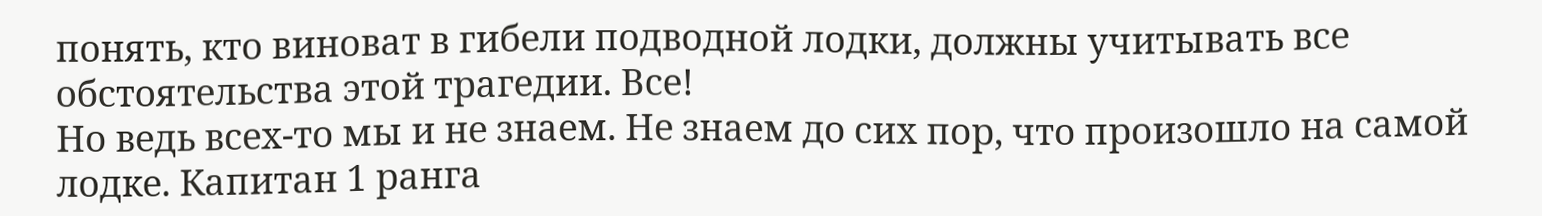понять, кто виноват в гибели подводной лодки, должны учитывать все обстоятельства этой трагедии. Все!
Но ведь всех-то мы и не знаем. Не знаем до сих пор, что произошло на самой лодке. Капитан 1 ранга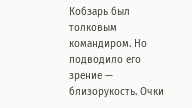Кобзарь был толковым командиром. Но подводило его зрение — близорукость. Очки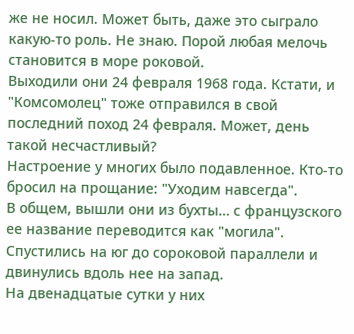же не носил. Может быть, даже это сыграло какую-то роль. Не знаю. Порой любая мелочь становится в море роковой.
Выходили они 24 февраля 1968 года. Кстати, и "Комсомолец" тоже отправился в свой последний поход 24 февраля. Может, день такой несчастливый?
Настроение у многих было подавленное. Кто-то бросил на прощание: "Уходим навсегда".
В общем, вышли они из бухты… с французского ее название переводится как "могила". Спустились на юг до сороковой параллели и двинулись вдоль нее на запад.
На двенадцатые сутки у них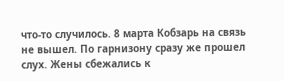что-то случилось. 8 марта Кобзарь на связь не вышел. По гарнизону сразу же прошел слух. Жены сбежались к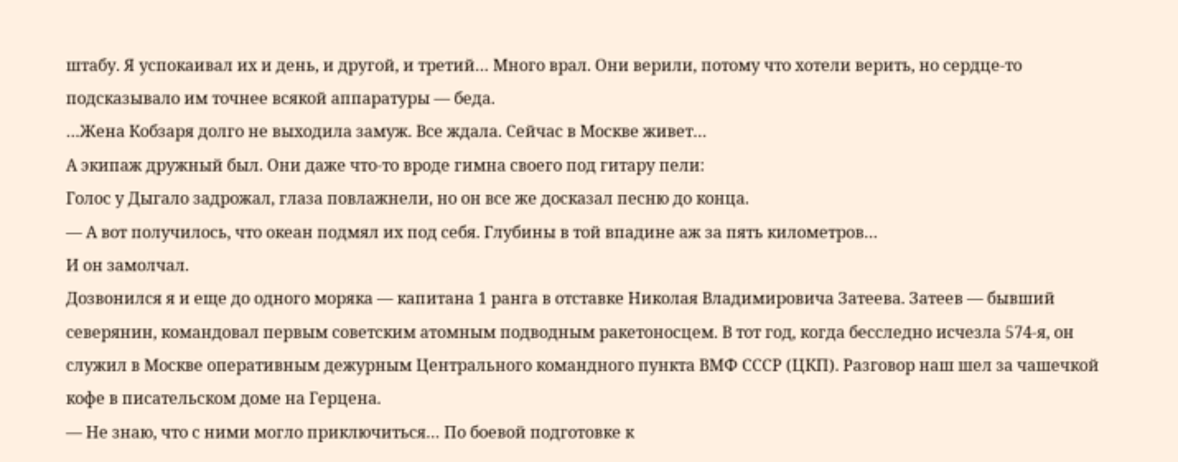штабу. Я успокаивал их и день, и другой, и третий… Много врал. Они верили, потому что хотели верить, но сердце-то подсказывало им точнее всякой аппаратуры — беда.
…Жена Кобзаря долго не выходила замуж. Все ждала. Сейчас в Москве живет…
А экипаж дружный был. Они даже что-то вроде гимна своего под гитару пели:
Голос у Дыгало задрожал, глаза повлажнели, но он все же досказал песню до конца.
— А вот получилось, что океан подмял их под себя. Глубины в той впадине аж за пять километров…
И он замолчал.
Дозвонился я и еще до одного моряка — капитана 1 ранга в отставке Николая Владимировича Затеева. Затеев — бывший северянин, командовал первым советским атомным подводным ракетоносцем. В тот год, когда бесследно исчезла 574-я, он служил в Москве оперативным дежурным Центрального командного пункта ВМФ СССР (ЦКП). Разговор наш шел за чашечкой кофе в писательском доме на Герцена.
— Не знаю, что с ними могло приключиться… По боевой подготовке к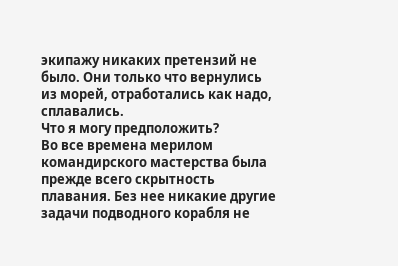экипажу никаких претензий не было. Они только что вернулись из морей, отработались как надо, сплавались.
Что я могу предположить?
Во все времена мерилом командирского мастерства была прежде всего скрытность плавания. Без нее никакие другие задачи подводного корабля не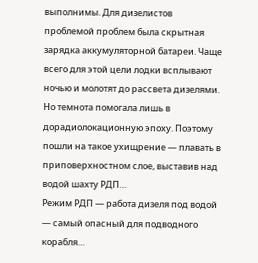выполнимы. Для дизелистов проблемой проблем была скрытная зарядка аккумуляторной батареи. Чаще всего для этой цели лодки всплывают ночью и молотят до рассвета дизелями. Но темнота помогала лишь в дорадиолокационную эпоху. Поэтому пошли на такое ухищрение — плавать в приповерхностном слое, выставив над водой шахту РДП…
Режим РДП — работа дизеля под водой — самый опасный для подводного корабля…